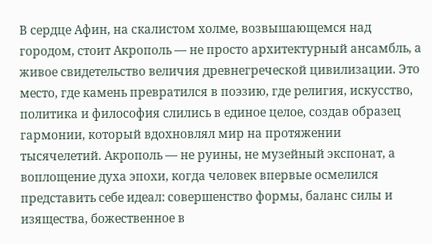В сердце Афин, на скалистом холме, возвышающемся над городом, стоит Акрополь — не просто архитектурный ансамбль, а живое свидетельство величия древнегреческой цивилизации. Это место, где камень превратился в поэзию, где религия, искусство, политика и философия слились в единое целое, создав образец гармонии, который вдохновлял мир на протяжении тысячелетий. Акрополь — не руины, не музейный экспонат, а воплощение духа эпохи, когда человек впервые осмелился представить себе идеал: совершенство формы, баланс силы и изящества, божественное в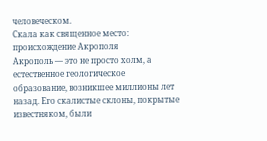человеческом.
Скала как священное место: происхождение Акрополя
Акрополь — это не просто холм, а естественное геологическое образование, возникшее миллионы лет назад. Его скалистые склоны, покрытые известняком, были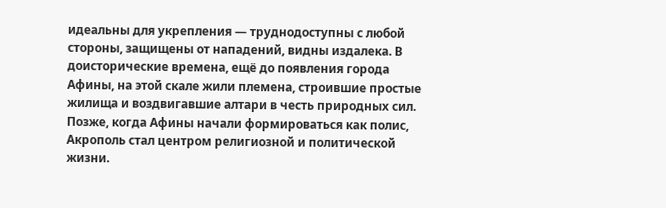идеальны для укрепления — труднодоступны с любой стороны, защищены от нападений, видны издалека. В доисторические времена, ещё до появления города Афины, на этой скале жили племена, строившие простые жилища и воздвигавшие алтари в честь природных сил. Позже, когда Афины начали формироваться как полис, Акрополь стал центром религиозной и политической жизни.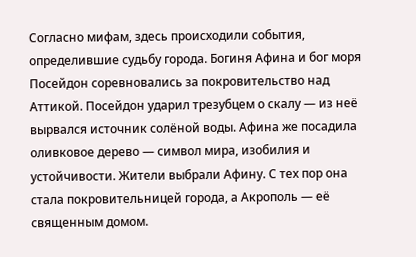Согласно мифам, здесь происходили события, определившие судьбу города. Богиня Афина и бог моря Посейдон соревновались за покровительство над Аттикой. Посейдон ударил трезубцем о скалу — из неё вырвался источник солёной воды. Афина же посадила оливковое дерево — символ мира, изобилия и устойчивости. Жители выбрали Афину. С тех пор она стала покровительницей города, а Акрополь — её священным домом.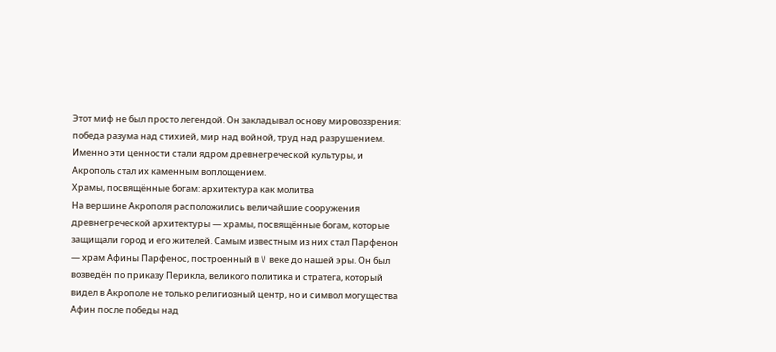Этот миф не был просто легендой. Он закладывал основу мировоззрения: победа разума над стихией, мир над войной, труд над разрушением. Именно эти ценности стали ядром древнегреческой культуры, и Акрополь стал их каменным воплощением.
Храмы, посвящённые богам: архитектура как молитва
На вершине Акрополя расположились величайшие сооружения древнегреческой архитектуры — храмы, посвящённые богам, которые защищали город и его жителей. Самым известным из них стал Парфенон — храм Афины Парфенос, построенный в V веке до нашей эры. Он был возведён по приказу Перикла, великого политика и стратега, который видел в Акрополе не только религиозный центр, но и символ могущества Афин после победы над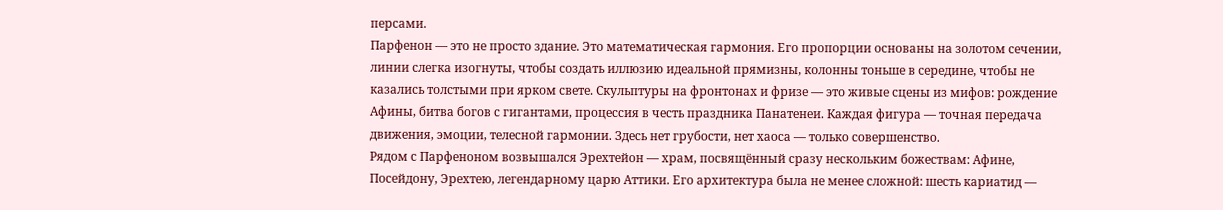персами.
Парфенон — это не просто здание. Это математическая гармония. Его пропорции основаны на золотом сечении, линии слегка изогнуты, чтобы создать иллюзию идеальной прямизны, колонны тоньше в середине, чтобы не казались толстыми при ярком свете. Скульптуры на фронтонах и фризе — это живые сцены из мифов: рождение Афины, битва богов с гигантами, процессия в честь праздника Панатенеи. Каждая фигура — точная передача движения, эмоции, телесной гармонии. Здесь нет грубости, нет хаоса — только совершенство.
Рядом с Парфеноном возвышался Эрехтейон — храм, посвящённый сразу нескольким божествам: Афине, Посейдону, Эрехтею, легендарному царю Аттики. Его архитектура была не менее сложной: шесть кариатид —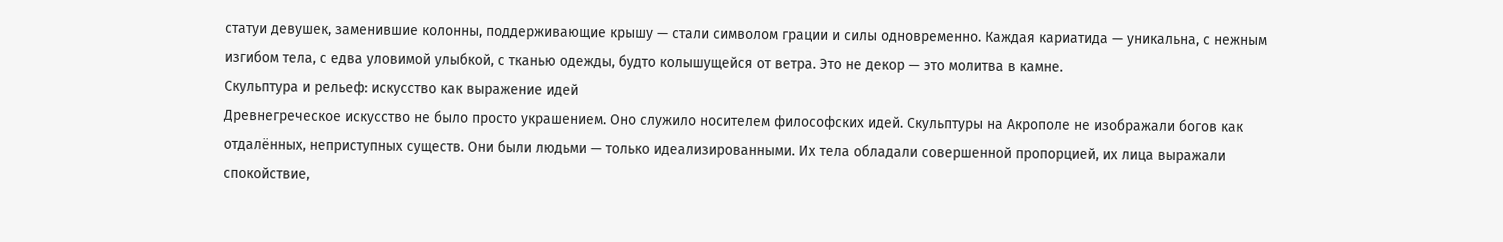статуи девушек, заменившие колонны, поддерживающие крышу — стали символом грации и силы одновременно. Каждая кариатида — уникальна, с нежным изгибом тела, с едва уловимой улыбкой, с тканью одежды, будто колышущейся от ветра. Это не декор — это молитва в камне.
Скульптура и рельеф: искусство как выражение идей
Древнегреческое искусство не было просто украшением. Оно служило носителем философских идей. Скульптуры на Акрополе не изображали богов как отдалённых, неприступных существ. Они были людьми — только идеализированными. Их тела обладали совершенной пропорцией, их лица выражали спокойствие,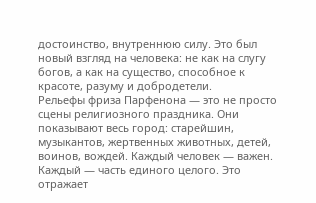достоинство, внутреннюю силу. Это был новый взгляд на человека: не как на слугу богов, а как на существо, способное к красоте, разуму и добродетели.
Рельефы фриза Парфенона — это не просто сцены религиозного праздника. Они показывают весь город: старейшин, музыкантов, жертвенных животных, детей, воинов, вождей. Каждый человек — важен. Каждый — часть единого целого. Это отражает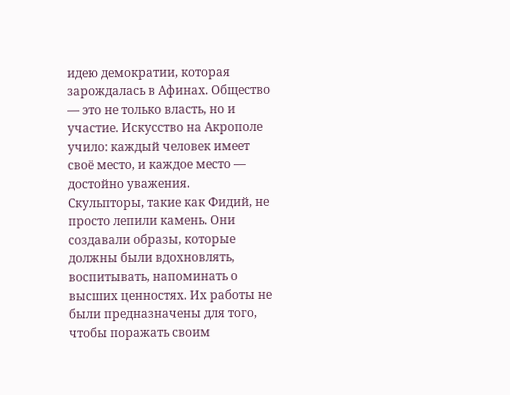идею демократии, которая зарождалась в Афинах. Общество — это не только власть, но и участие. Искусство на Акрополе учило: каждый человек имеет своё место, и каждое место — достойно уважения.
Скульпторы, такие как Фидий, не просто лепили камень. Они создавали образы, которые должны были вдохновлять, воспитывать, напоминать о высших ценностях. Их работы не были предназначены для того, чтобы поражать своим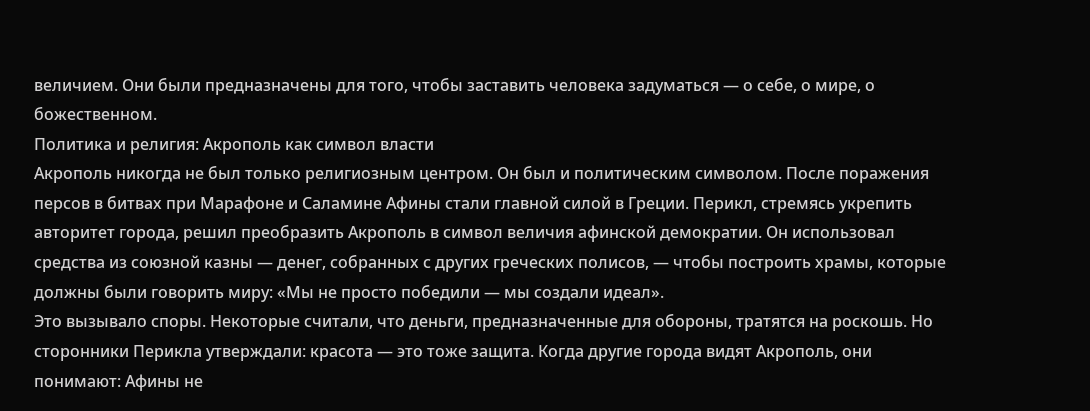величием. Они были предназначены для того, чтобы заставить человека задуматься — о себе, о мире, о божественном.
Политика и религия: Акрополь как символ власти
Акрополь никогда не был только религиозным центром. Он был и политическим символом. После поражения персов в битвах при Марафоне и Саламине Афины стали главной силой в Греции. Перикл, стремясь укрепить авторитет города, решил преобразить Акрополь в символ величия афинской демократии. Он использовал средства из союзной казны — денег, собранных с других греческих полисов, — чтобы построить храмы, которые должны были говорить миру: «Мы не просто победили — мы создали идеал».
Это вызывало споры. Некоторые считали, что деньги, предназначенные для обороны, тратятся на роскошь. Но сторонники Перикла утверждали: красота — это тоже защита. Когда другие города видят Акрополь, они понимают: Афины не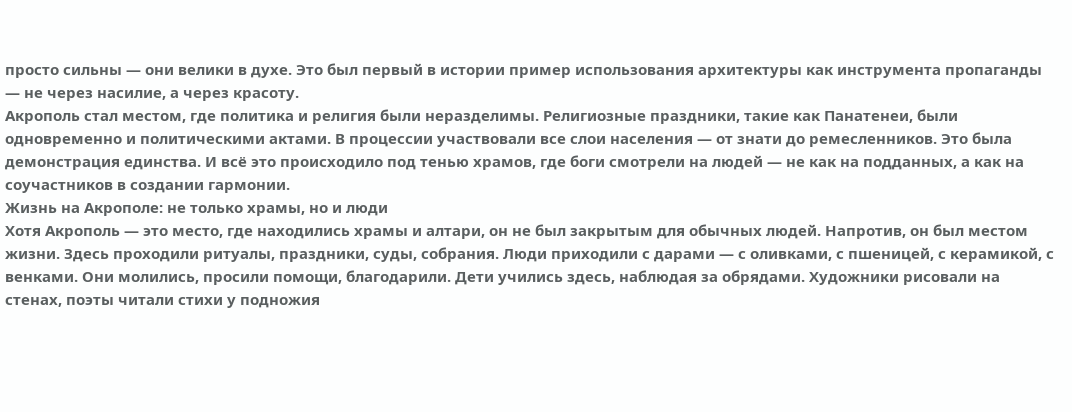просто сильны — они велики в духе. Это был первый в истории пример использования архитектуры как инструмента пропаганды — не через насилие, а через красоту.
Акрополь стал местом, где политика и религия были неразделимы. Религиозные праздники, такие как Панатенеи, были одновременно и политическими актами. В процессии участвовали все слои населения — от знати до ремесленников. Это была демонстрация единства. И всё это происходило под тенью храмов, где боги смотрели на людей — не как на подданных, а как на соучастников в создании гармонии.
Жизнь на Акрополе: не только храмы, но и люди
Хотя Акрополь — это место, где находились храмы и алтари, он не был закрытым для обычных людей. Напротив, он был местом жизни. Здесь проходили ритуалы, праздники, суды, собрания. Люди приходили с дарами — с оливками, с пшеницей, с керамикой, с венками. Они молились, просили помощи, благодарили. Дети учились здесь, наблюдая за обрядами. Художники рисовали на стенах, поэты читали стихи у подножия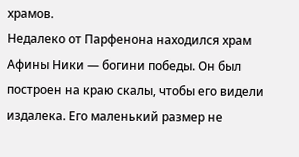храмов.
Недалеко от Парфенона находился храм Афины Ники — богини победы. Он был построен на краю скалы, чтобы его видели издалека. Его маленький размер не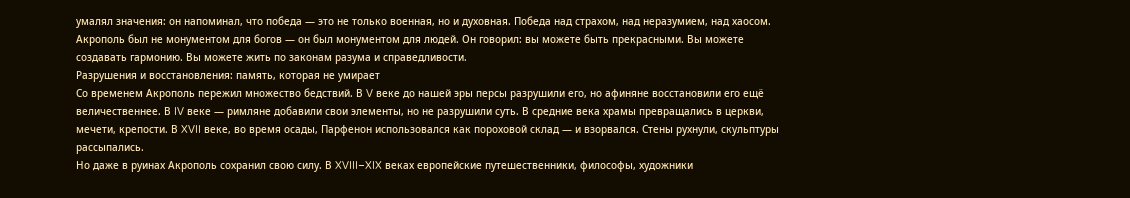умалял значения: он напоминал, что победа — это не только военная, но и духовная. Победа над страхом, над неразумием, над хаосом.
Акрополь был не монументом для богов — он был монументом для людей. Он говорил: вы можете быть прекрасными. Вы можете создавать гармонию. Вы можете жить по законам разума и справедливости.
Разрушения и восстановления: память, которая не умирает
Со временем Акрополь пережил множество бедствий. В V веке до нашей эры персы разрушили его, но афиняне восстановили его ещё величественнее. В IV веке — римляне добавили свои элементы, но не разрушили суть. В средние века храмы превращались в церкви, мечети, крепости. В XVII веке, во время осады, Парфенон использовался как пороховой склад — и взорвался. Стены рухнули, скульптуры рассыпались.
Но даже в руинах Акрополь сохранил свою силу. В XVIII–XIX веках европейские путешественники, философы, художники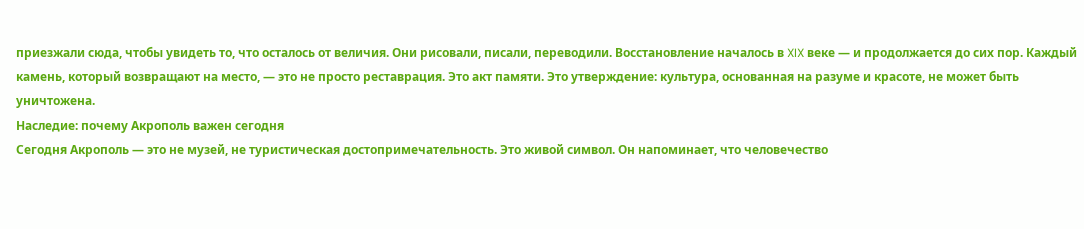приезжали сюда, чтобы увидеть то, что осталось от величия. Они рисовали, писали, переводили. Восстановление началось в XIX веке — и продолжается до сих пор. Каждый камень, который возвращают на место, — это не просто реставрация. Это акт памяти. Это утверждение: культура, основанная на разуме и красоте, не может быть уничтожена.
Наследие: почему Акрополь важен сегодня
Сегодня Акрополь — это не музей, не туристическая достопримечательность. Это живой символ. Он напоминает, что человечество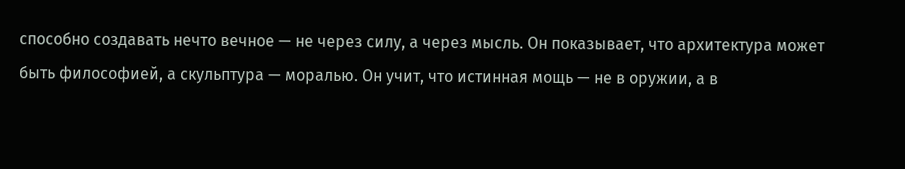способно создавать нечто вечное — не через силу, а через мысль. Он показывает, что архитектура может быть философией, а скульптура — моралью. Он учит, что истинная мощь — не в оружии, а в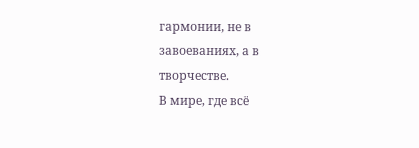гармонии, не в завоеваниях, а в творчестве.
В мире, где всё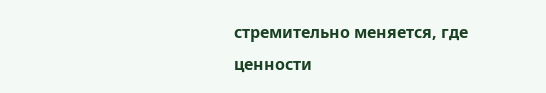стремительно меняется, где ценности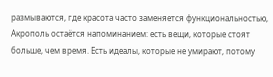размываются, где красота часто заменяется функциональностью, Акрополь остаётся напоминанием: есть вещи, которые стоят больше, чем время. Есть идеалы, которые не умирают, потому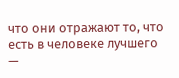что они отражают то, что есть в человеке лучшего —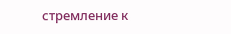стремление к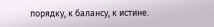порядку, к балансу, к истине.